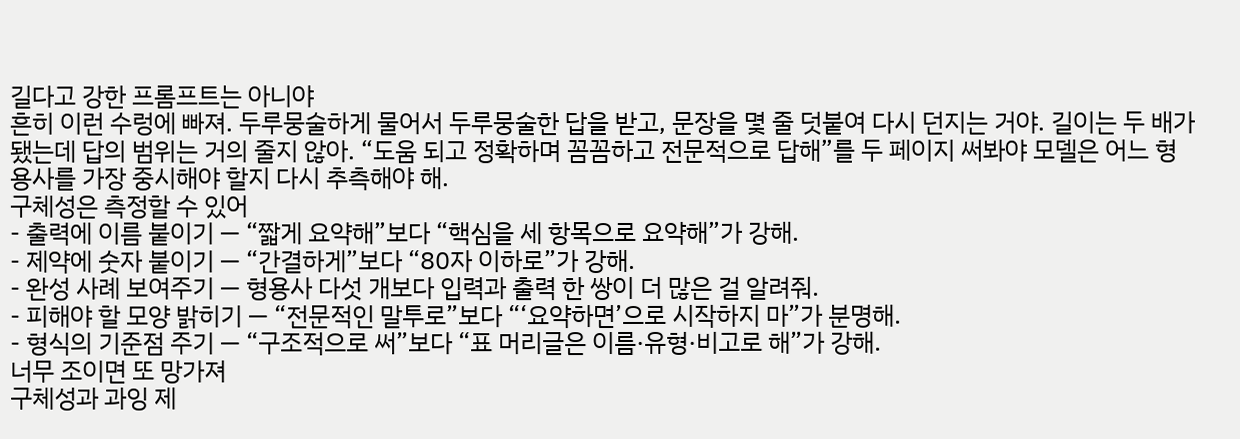길다고 강한 프롬프트는 아니야
흔히 이런 수렁에 빠져. 두루뭉술하게 물어서 두루뭉술한 답을 받고, 문장을 몇 줄 덧붙여 다시 던지는 거야. 길이는 두 배가 됐는데 답의 범위는 거의 줄지 않아. “도움 되고 정확하며 꼼꼼하고 전문적으로 답해”를 두 페이지 써봐야 모델은 어느 형용사를 가장 중시해야 할지 다시 추측해야 해.
구체성은 측정할 수 있어
- 출력에 이름 붙이기 — “짧게 요약해”보다 “핵심을 세 항목으로 요약해”가 강해.
- 제약에 숫자 붙이기 — “간결하게”보다 “80자 이하로”가 강해.
- 완성 사례 보여주기 — 형용사 다섯 개보다 입력과 출력 한 쌍이 더 많은 걸 알려줘.
- 피해야 할 모양 밝히기 — “전문적인 말투로”보다 “‘요약하면’으로 시작하지 마”가 분명해.
- 형식의 기준점 주기 — “구조적으로 써”보다 “표 머리글은 이름·유형·비고로 해”가 강해.
너무 조이면 또 망가져
구체성과 과잉 제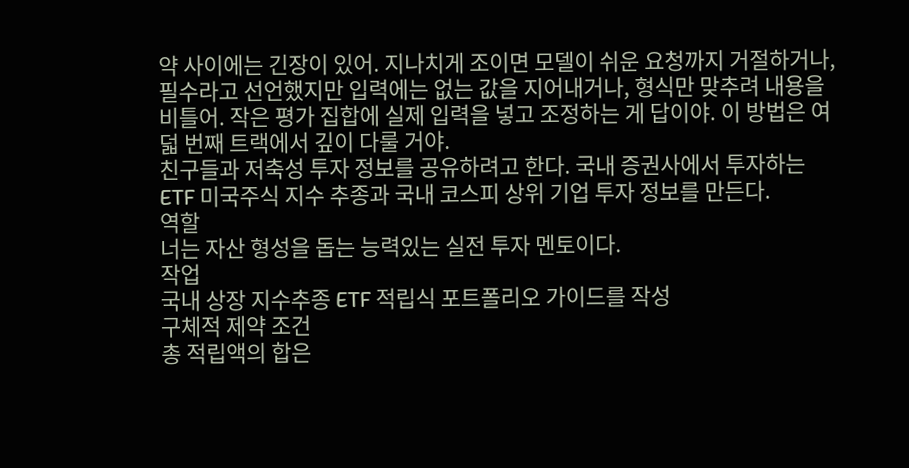약 사이에는 긴장이 있어. 지나치게 조이면 모델이 쉬운 요청까지 거절하거나, 필수라고 선언했지만 입력에는 없는 값을 지어내거나, 형식만 맞추려 내용을 비틀어. 작은 평가 집합에 실제 입력을 넣고 조정하는 게 답이야. 이 방법은 여덟 번째 트랙에서 깊이 다룰 거야.
친구들과 저축성 투자 정보를 공유하려고 한다. 국내 증권사에서 투자하는 ETF 미국주식 지수 추종과 국내 코스피 상위 기업 투자 정보를 만든다.
역할
너는 자산 형성을 돕는 능력있는 실전 투자 멘토이다.
작업
국내 상장 지수추종 ETF 적립식 포트폴리오 가이드를 작성
구체적 제약 조건
총 적립액의 합은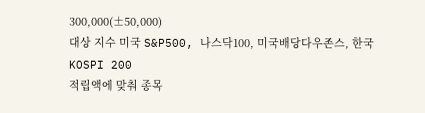300,000(±50,000)
대상 지수 미국 S&P500, 나스닥100, 미국배당다우존스, 한국 KOSPI 200
적립액에 맞춰 종목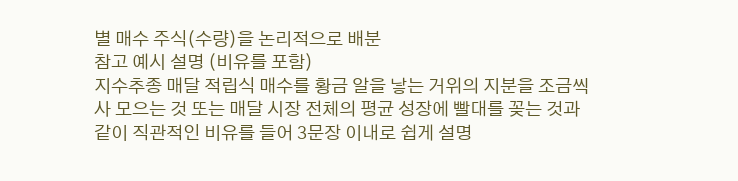별 매수 주식(수량)을 논리적으로 배분
참고 예시 설명 (비유를 포함)
지수추종 매달 적립식 매수를 황금 알을 낳는 거위의 지분을 조금씩 사 모으는 것 또는 매달 시장 전체의 평균 성장에 빨대를 꽂는 것과 같이 직관적인 비유를 들어 3문장 이내로 쉽게 설명